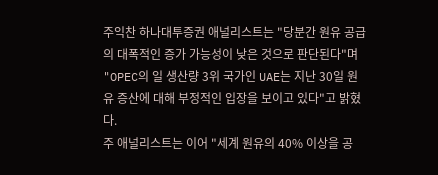주익찬 하나대투증권 애널리스트는 "당분간 원유 공급의 대폭적인 증가 가능성이 낮은 것으로 판단된다"며 "OPEC의 일 생산량 3위 국가인 UAE는 지난 30일 원유 증산에 대해 부정적인 입장을 보이고 있다"고 밝혔다.
주 애널리스트는 이어 "세계 원유의 40% 이상을 공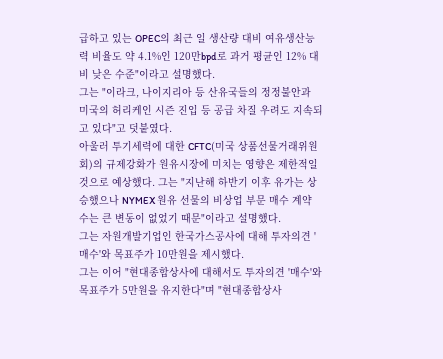급하고 있는 OPEC의 최근 일 생산량 대비 여유생산능력 비율도 약 4.1%인 120만bpd로 과거 평균인 12% 대비 낮은 수준"이라고 설명했다.
그는 "이라크, 나이지리아 등 산유국들의 정정불안과 미국의 허리케인 시즌 진입 등 공급 차질 우려도 지속되고 있다"고 덧붙였다.
아울러 투기세력에 대한 CFTC(미국 상품선물거래위원회)의 규제강화가 원유시장에 미치는 영향은 제한적일 것으로 예상했다. 그는 "지난해 하반기 이후 유가는 상승했으나 NYMEX 원유 선물의 비상업 부문 매수 계약 수는 큰 변동이 없었기 때문"이라고 설명했다.
그는 자원개발기업인 한국가스공사에 대해 투자의견 '매수'와 목표주가 10만원을 제시했다.
그는 이어 "현대종합상사에 대해서도 투자의견 '매수'와 목표주가 5만원을 유지한다"며 "현대종합상사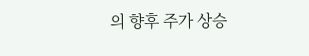의 향후 주가 상승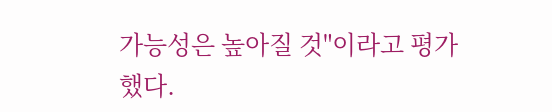가능성은 높아질 것"이라고 평가했다.